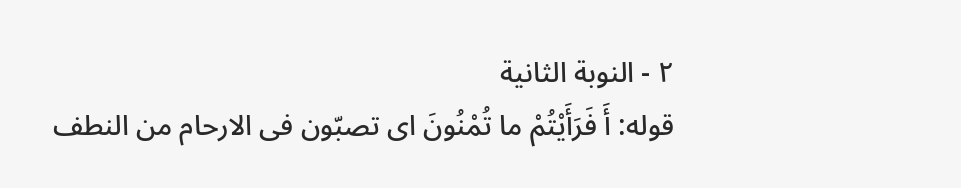۲ - النوبة الثانیة
قوله: أَ فَرَأَیْتُمْ ما تُمْنُونَ اى تصبّون فى الارحام من النطف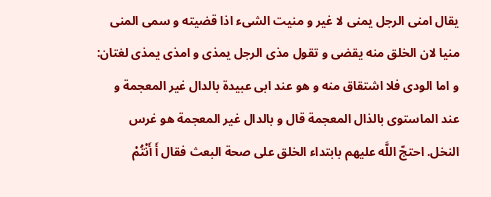یقال امنى الرجل یمنى لا غیر و منیت الشیء اذا قضیته و سمى المنى منیا لان الخلق منه یقضى و تقول مذى الرجل یمذى و امذى یمذى لغتان: و اما الودى فلا اشتقاق منه و هو عند ابى عبیدة بالدال غیر المعجمة و عند الماستوى بالذال المعجمة قال و بالدال غیر المعجمة هو غرس النخل. احتجّ اللَّه علیهم بابتداء الخلق على صحة البعث فقال أَ أَنْتُمْ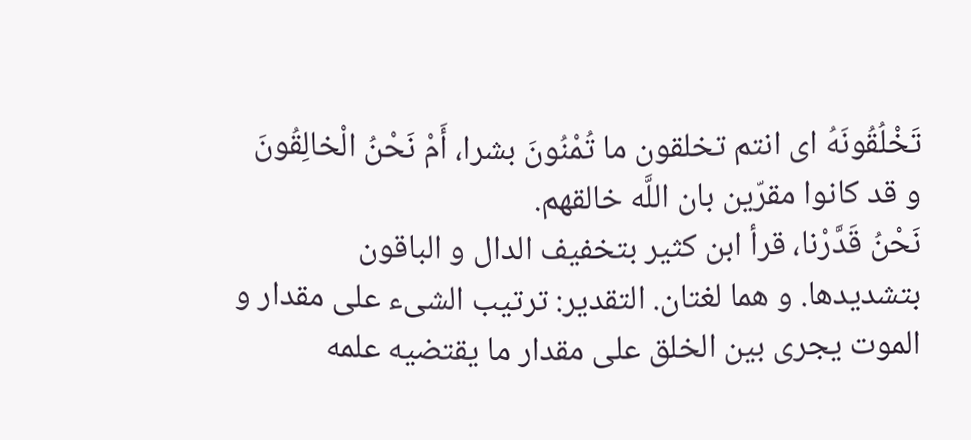تَخْلُقُونَهُ اى انتم تخلقون ما تُمْنُونَ بشرا، أَمْ نَحْنُ الْخالِقُونَ و قد کانوا مقرّین بان اللَّه خالقهم.
نَحْنُ قَدَّرْنا، قرأ ابن کثیر بتخفیف الدال و الباقون بتشدیدها. و هما لغتان. التقدیر: ترتیب الشیء على مقدار و الموت یجرى بین الخلق على مقدار ما یقتضیه علمه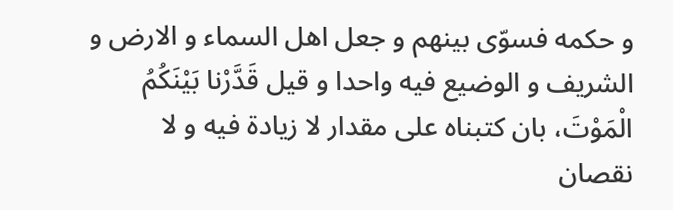و حکمه فسوّى بینهم و جعل اهل السماء و الارض و الشریف و الوضیع فیه واحدا و قیل قَدَّرْنا بَیْنَکُمُ الْمَوْتَ، بان کتبناه على مقدار لا زیادة فیه و لا نقصان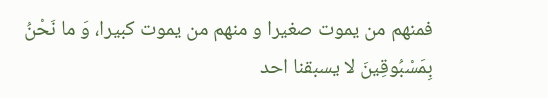فمنهم من یموت صغیرا و منهم من یموت کبیرا، وَ ما نَحْنُ بِمَسْبُوقِینَ لا یسبقنا احد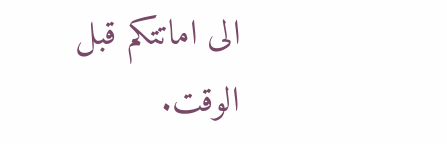الى اماتتکم قبل الوقت.